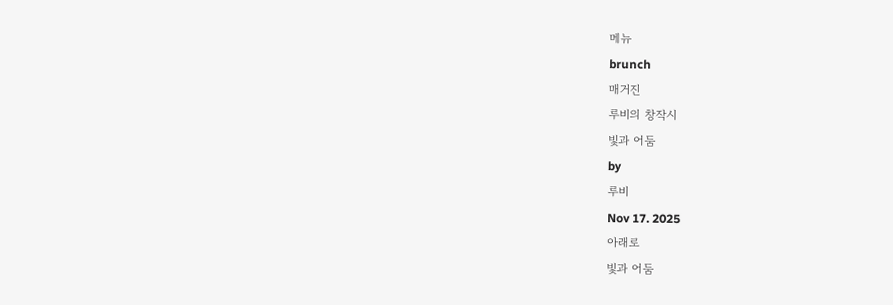메뉴
brunch
매거진
루비의 창작시
빛과 어둠
by
루비
Nov 17. 2025
아래로
빛과 어둠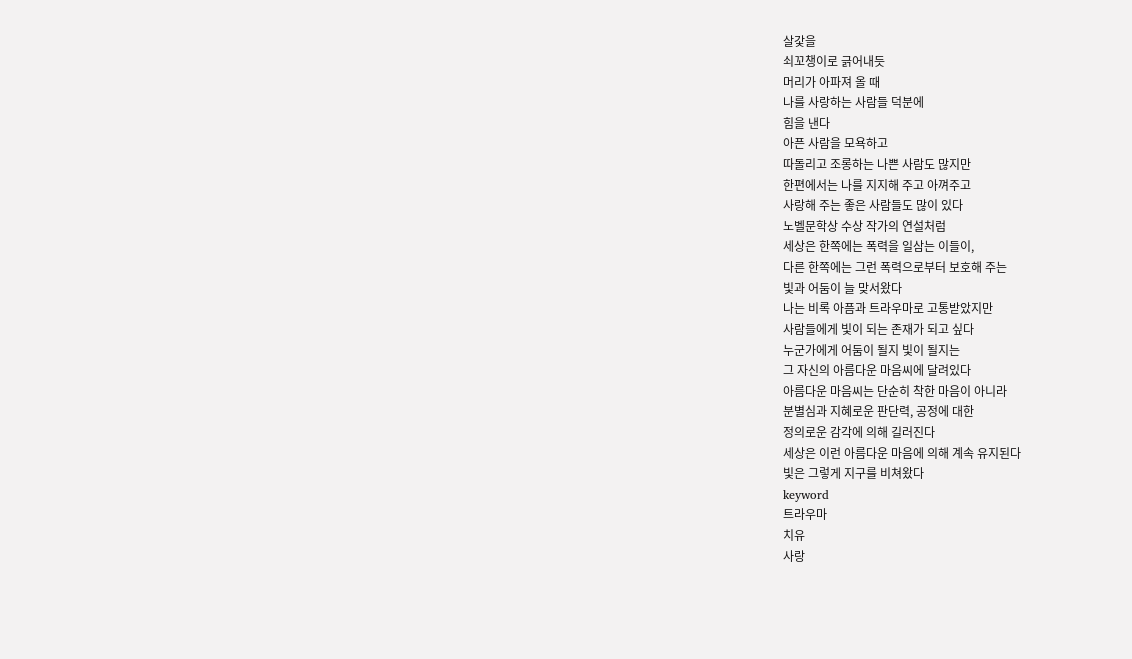살갗을
쇠꼬챙이로 긁어내듯
머리가 아파져 올 때
나를 사랑하는 사람들 덕분에
힘을 낸다
아픈 사람을 모욕하고
따돌리고 조롱하는 나쁜 사람도 많지만
한편에서는 나를 지지해 주고 아껴주고
사랑해 주는 좋은 사람들도 많이 있다
노벨문학상 수상 작가의 연설처럼
세상은 한쪽에는 폭력을 일삼는 이들이,
다른 한쪽에는 그런 폭력으로부터 보호해 주는
빛과 어둠이 늘 맞서왔다
나는 비록 아픔과 트라우마로 고통받았지만
사람들에게 빛이 되는 존재가 되고 싶다
누군가에게 어둠이 될지 빛이 될지는
그 자신의 아름다운 마음씨에 달려있다
아름다운 마음씨는 단순히 착한 마음이 아니라
분별심과 지혜로운 판단력, 공정에 대한
정의로운 감각에 의해 길러진다
세상은 이런 아름다운 마음에 의해 계속 유지된다
빛은 그렇게 지구를 비쳐왔다
keyword
트라우마
치유
사랑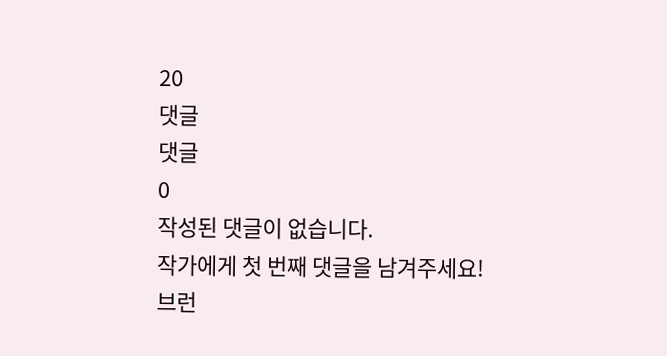20
댓글
댓글
0
작성된 댓글이 없습니다.
작가에게 첫 번째 댓글을 남겨주세요!
브런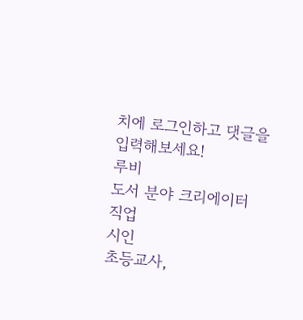치에 로그인하고 댓글을 입력해보세요!
루비
도서 분야 크리에이터
직업
시인
초등교사,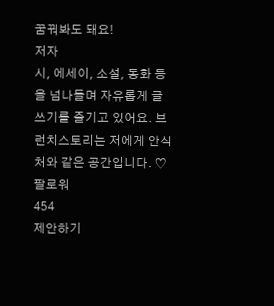꿈꿔봐도 돼요!
저자
시, 에세이, 소설, 동화 등을 넘나들며 자유롭게 글쓰기를 즐기고 있어요. 브런치스토리는 저에게 안식처와 같은 공간입니다. ♡
팔로워
454
제안하기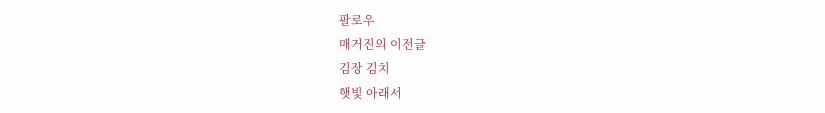팔로우
매거진의 이전글
김장 김치
햇빛 아래서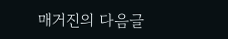매거진의 다음글